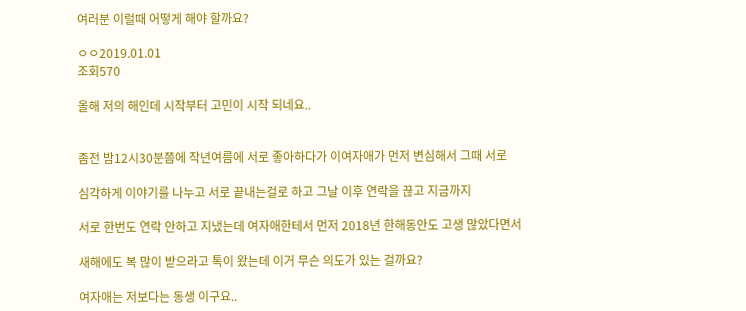여러분 이럴때 어떻게 해야 할까요?

ㅇㅇ2019.01.01
조회570

올해 저의 해인데 시작부터 고민이 시작 되네요..


좀전 밤12시30분쯤에 작년여름에 서로 좋아하다가 이여자애가 먼저 변심해서 그때 서로

심각하게 이야기를 나누고 서로 끝내는걸로 하고 그날 이후 연락을 끊고 지금까지

서로 한번도 연락 안하고 지냈는데 여자애한테서 먼저 2018년 한해동안도 고생 많았다면서

새해에도 복 많이 받으라고 톡이 왔는데 이거 무슨 의도가 있는 걸까요?

여자애는 저보다는 동생 이구요..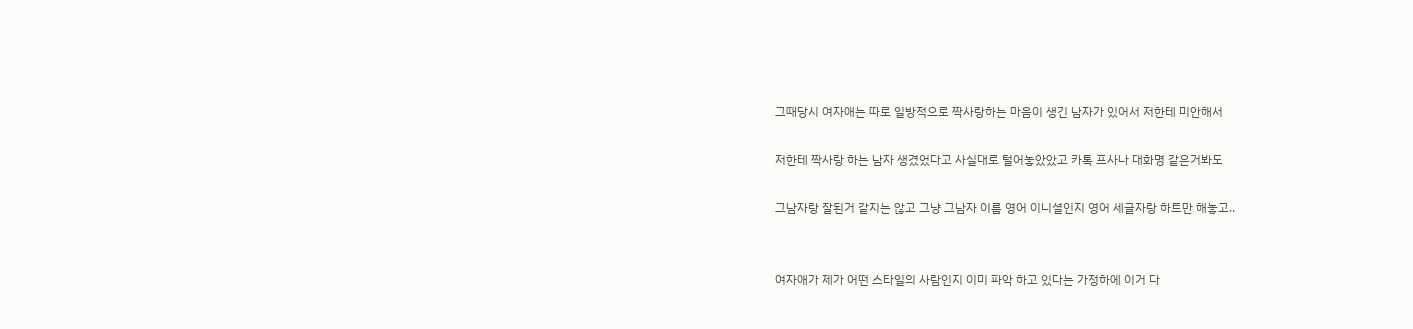그때당시 여자애는 따로 일방적으로 짝사랑하는 마음이 생긴 남자가 있어서 저한테 미안해서

저한테 짝사랑 하는 남자 생겼었다고 사실대로 털어놓았았고 카톡 프사나 대화명 같은거봐도

그남자랑 잘된거 같지는 않고 그냥 그남자 이름 영어 이니셜인지 영어 세글자랑 하트만 해놓고..


여자애가 제가 어떤 스타일의 사람인지 이미 파악 하고 있다는 가정하에 이거 다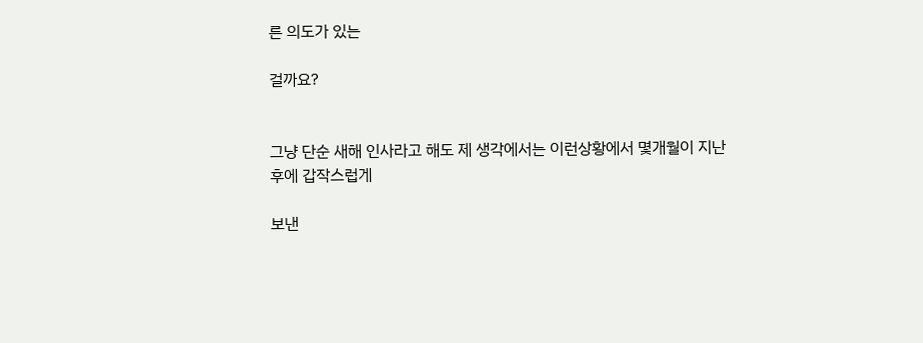른 의도가 있는

걸까요?


그냥 단순 새해 인사라고 해도 제 생각에서는 이런상황에서 몇개월이 지난후에 갑작스럽게

보낸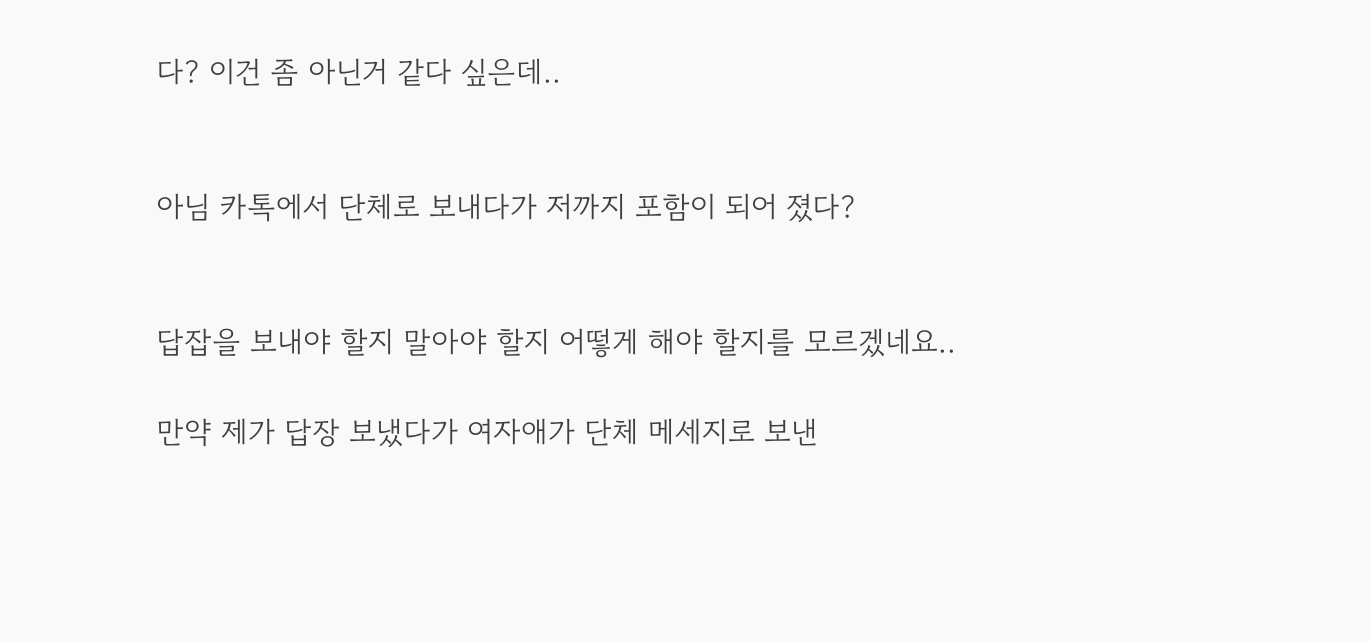다? 이건 좀 아닌거 같다 싶은데..


아님 카톡에서 단체로 보내다가 저까지 포함이 되어 졌다?


답잡을 보내야 할지 말아야 할지 어떻게 해야 할지를 모르겠네요..

만약 제가 답장 보냈다가 여자애가 단체 메세지로 보낸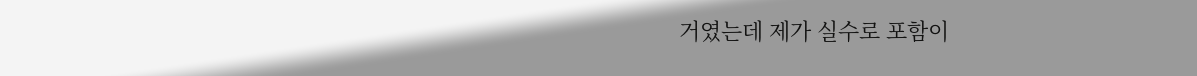거였는데 제가 실수로 포함이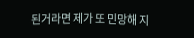된거라면 제가 또 민망해 지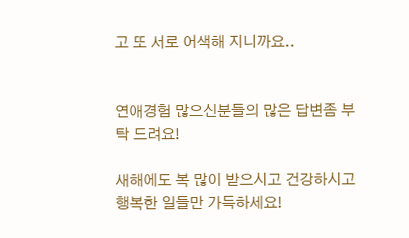고 또 서로 어색해 지니까요..


연애경험 많으신분들의 많은 답변좀 부탁 드려요!

새해에도 복 많이 받으시고 건강하시고 행복한 일들만 가득하세요!